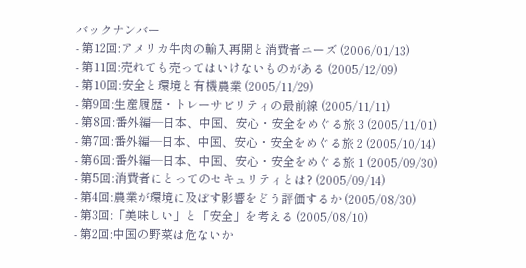バックナンバー
- 第12回:アメリカ牛肉の輸入再開と消費者ニーズ (2006/01/13)
- 第11回:売れても売ってはいけないものがある (2005/12/09)
- 第10回:安全と環境と有機農業 (2005/11/29)
- 第9回:生産履歴・トレーサビリティの最前線 (2005/11/11)
- 第8回:番外編―日本、中国、安心・安全をめぐる旅 3 (2005/11/01)
- 第7回:番外編―日本、中国、安心・安全をめぐる旅 2 (2005/10/14)
- 第6回:番外編―日本、中国、安心・安全をめぐる旅 1 (2005/09/30)
- 第5回:消費者にとってのセキュリティとは? (2005/09/14)
- 第4回:農業が環境に及ぼす影響をどう評価するか (2005/08/30)
- 第3回:「美味しい」と「安全」を考える (2005/08/10)
- 第2回:中国の野菜は危ないか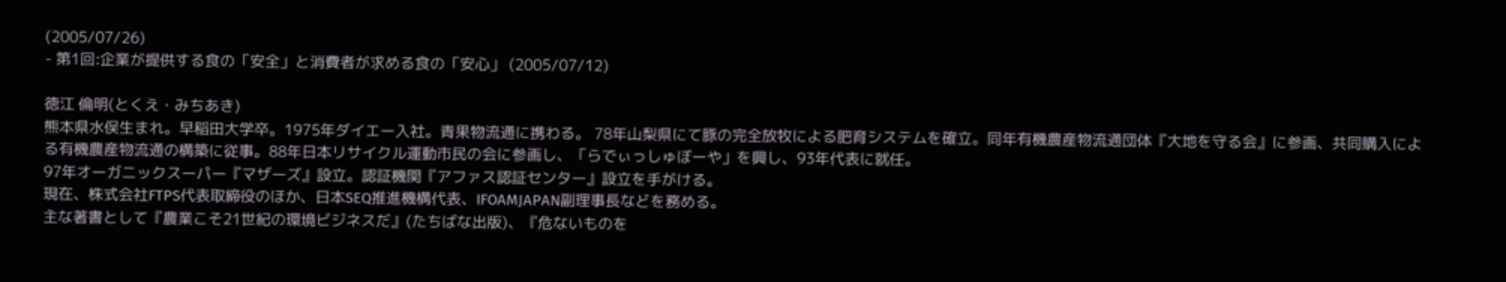(2005/07/26)
- 第1回:企業が提供する食の「安全」と消費者が求める食の「安心」 (2005/07/12)

徳江 倫明(とくえ・みちあき)
熊本県水俣生まれ。早稲田大学卒。1975年ダイエー入社。青果物流通に携わる。 78年山梨県にて豚の完全放牧による肥育システムを確立。同年有機農産物流通団体『大地を守る会』に参画、共同購入による有機農産物流通の構築に従事。88年日本リサイクル運動市民の会に参画し、「らでぃっしゅぼーや」を興し、93年代表に就任。
97年オーガニックスーパー『マザーズ』設立。認証機関『アファス認証センター』設立を手がける。
現在、株式会社FTPS代表取締役のほか、日本SEQ推進機構代表、IFOAMJAPAN副理事長などを務める。
主な著書として『農業こそ21世紀の環境ビジネスだ』(たちばな出版)、『危ないものを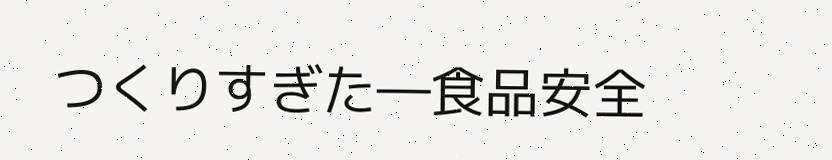つくりすぎた―食品安全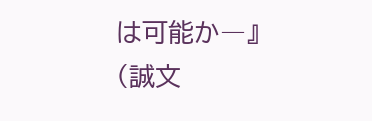は可能か―』(誠文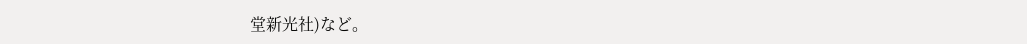堂新光社)など。